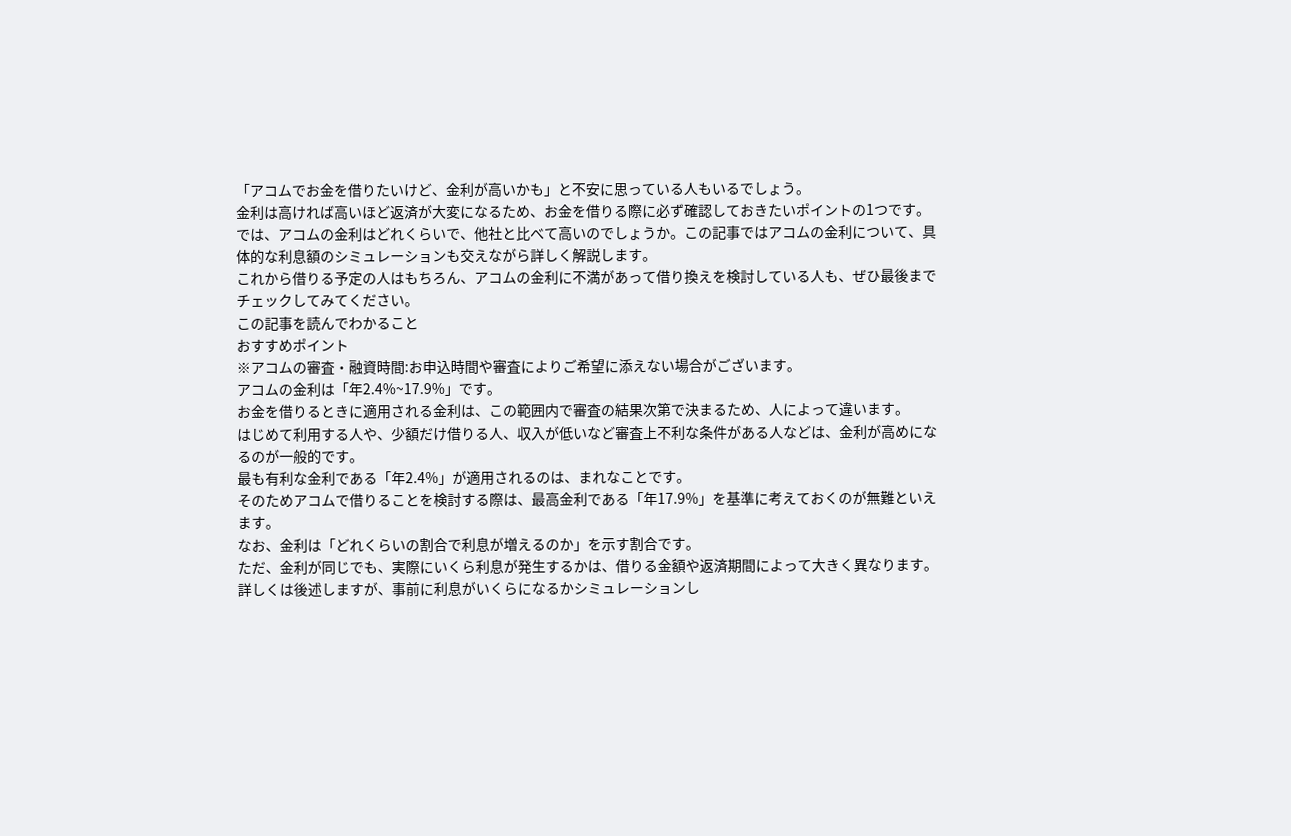「アコムでお金を借りたいけど、金利が高いかも」と不安に思っている人もいるでしょう。
金利は高ければ高いほど返済が大変になるため、お金を借りる際に必ず確認しておきたいポイントの1つです。
では、アコムの金利はどれくらいで、他社と比べて高いのでしょうか。この記事ではアコムの金利について、具体的な利息額のシミュレーションも交えながら詳しく解説します。
これから借りる予定の人はもちろん、アコムの金利に不満があって借り換えを検討している人も、ぜひ最後までチェックしてみてください。
この記事を読んでわかること
おすすめポイント
※アコムの審査・融資時間:お申込時間や審査によりご希望に添えない場合がございます。
アコムの金利は「年2.4%~17.9%」です。
お金を借りるときに適用される金利は、この範囲内で審査の結果次第で決まるため、人によって違います。
はじめて利用する人や、少額だけ借りる人、収入が低いなど審査上不利な条件がある人などは、金利が高めになるのが一般的です。
最も有利な金利である「年2.4%」が適用されるのは、まれなことです。
そのためアコムで借りることを検討する際は、最高金利である「年17.9%」を基準に考えておくのが無難といえます。
なお、金利は「どれくらいの割合で利息が増えるのか」を示す割合です。
ただ、金利が同じでも、実際にいくら利息が発生するかは、借りる金額や返済期間によって大きく異なります。
詳しくは後述しますが、事前に利息がいくらになるかシミュレーションし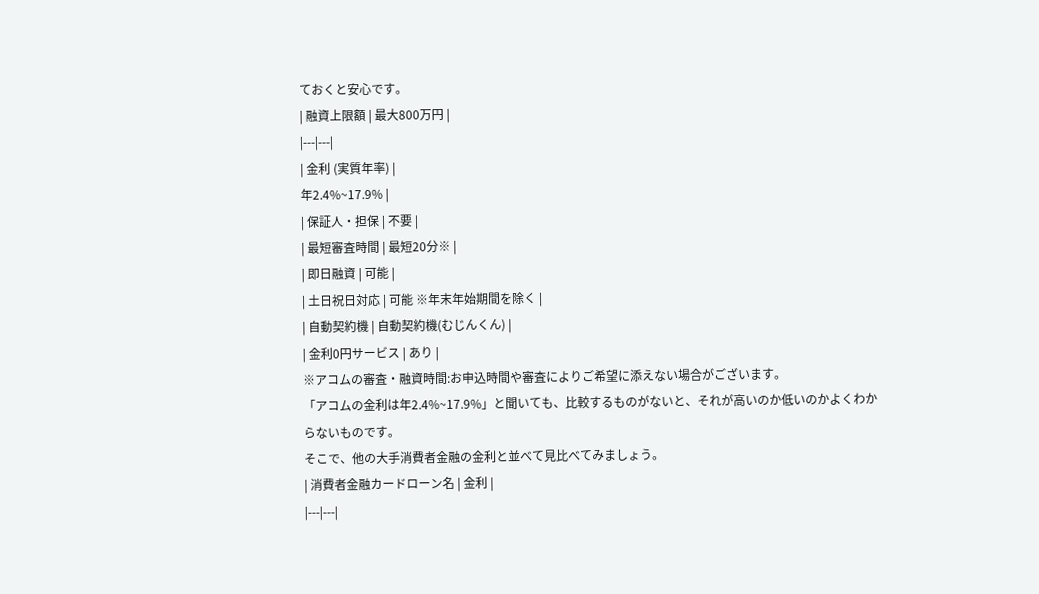ておくと安心です。
| 融資上限額 | 最大800万円 |
|---|---|
| 金利 (実質年率) |
年2.4%~17.9% |
| 保証人・担保 | 不要 |
| 最短審査時間 | 最短20分※ |
| 即日融資 | 可能 |
| 土日祝日対応 | 可能 ※年末年始期間を除く |
| 自動契約機 | 自動契約機(むじんくん) |
| 金利0円サービス | あり |
※アコムの審査・融資時間:お申込時間や審査によりご希望に添えない場合がございます。
「アコムの金利は年2.4%~17.9%」と聞いても、比較するものがないと、それが高いのか低いのかよくわからないものです。
そこで、他の大手消費者金融の金利と並べて見比べてみましょう。
| 消費者金融カードローン名 | 金利 |
|---|---|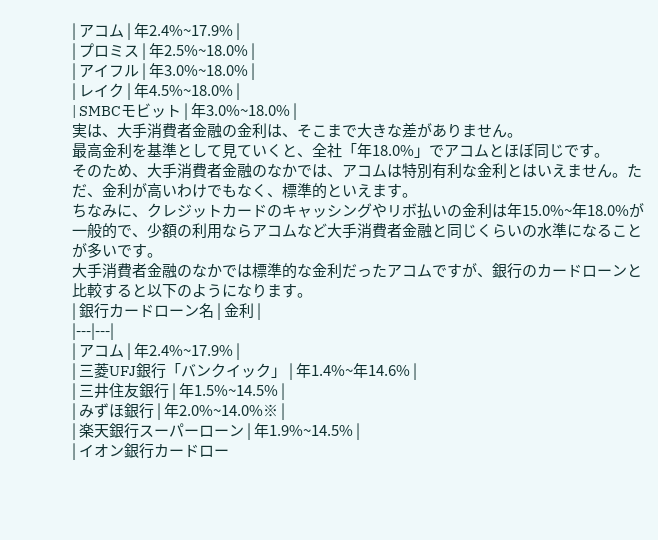| アコム | 年2.4%~17.9% |
| プロミス | 年2.5%~18.0% |
| アイフル | 年3.0%~18.0% |
| レイク | 年4.5%~18.0% |
| SMBCモビット | 年3.0%~18.0% |
実は、大手消費者金融の金利は、そこまで大きな差がありません。
最高金利を基準として見ていくと、全社「年18.0%」でアコムとほぼ同じです。
そのため、大手消費者金融のなかでは、アコムは特別有利な金利とはいえません。ただ、金利が高いわけでもなく、標準的といえます。
ちなみに、クレジットカードのキャッシングやリボ払いの金利は年15.0%~年18.0%が一般的で、少額の利用ならアコムなど大手消費者金融と同じくらいの水準になることが多いです。
大手消費者金融のなかでは標準的な金利だったアコムですが、銀行のカードローンと比較すると以下のようになります。
| 銀行カードローン名 | 金利 |
|---|---|
| アコム | 年2.4%~17.9% |
| 三菱UFJ銀行「バンクイック」 | 年1.4%~年14.6% |
| 三井住友銀行 | 年1.5%~14.5% |
| みずほ銀行 | 年2.0%~14.0%※ |
| 楽天銀行スーパーローン | 年1.9%~14.5% |
| イオン銀行カードロー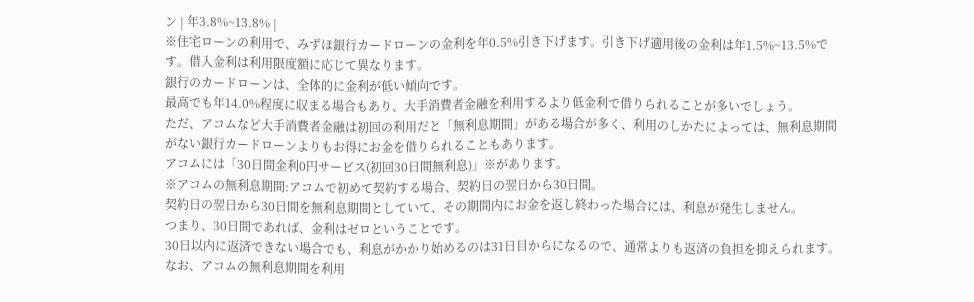ン | 年3.8%~13.8% |
※住宅ローンの利用で、みずほ銀行カードローンの金利を年0.5%引き下げます。引き下げ適用後の金利は年1.5%~13.5%です。借入金利は利用限度額に応じて異なります。
銀行のカードローンは、全体的に金利が低い傾向です。
最高でも年14.0%程度に収まる場合もあり、大手消費者金融を利用するより低金利で借りられることが多いでしょう。
ただ、アコムなど大手消費者金融は初回の利用だと「無利息期間」がある場合が多く、利用のしかたによっては、無利息期間がない銀行カードローンよりもお得にお金を借りられることもあります。
アコムには「30日間金利0円サービス(初回30日間無利息)」※があります。
※アコムの無利息期間:アコムで初めて契約する場合、契約日の翌日から30日間。
契約日の翌日から30日間を無利息期間としていて、その期間内にお金を返し終わった場合には、利息が発生しません。
つまり、30日間であれば、金利はゼロということです。
30日以内に返済できない場合でも、利息がかかり始めるのは31日目からになるので、通常よりも返済の負担を抑えられます。
なお、アコムの無利息期間を利用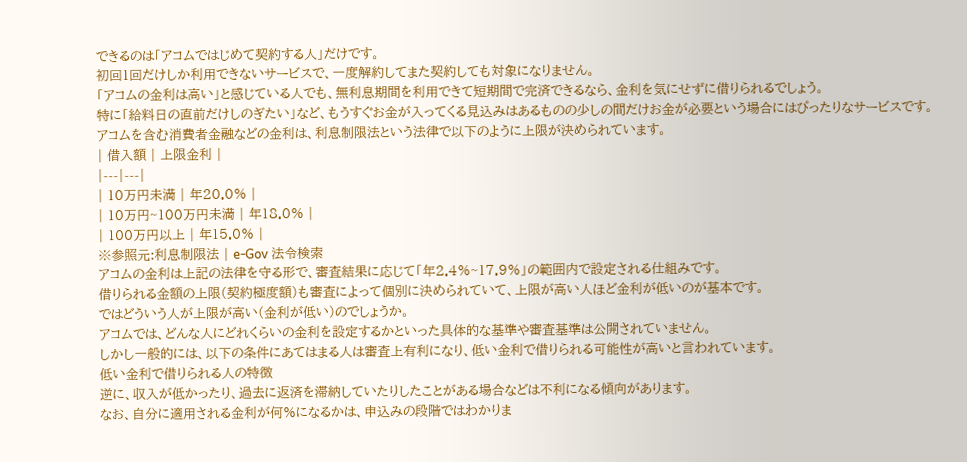できるのは「アコムではじめて契約する人」だけです。
初回1回だけしか利用できないサービスで、一度解約してまた契約しても対象になりません。
「アコムの金利は高い」と感じている人でも、無利息期間を利用できて短期間で完済できるなら、金利を気にせずに借りられるでしょう。
特に「給料日の直前だけしのぎたい」など、もうすぐお金が入ってくる見込みはあるものの少しの間だけお金が必要という場合にはぴったりなサービスです。
アコムを含む消費者金融などの金利は、利息制限法という法律で以下のように上限が決められています。
| 借入額 | 上限金利 |
|---|---|
| 10万円未満 | 年20.0% |
| 10万円~100万円未満 | 年18.0% |
| 100万円以上 | 年15.0% |
※参照元:利息制限法 | e-Gov 法令検索
アコムの金利は上記の法律を守る形で、審査結果に応じて「年2.4%~17.9%」の範囲内で設定される仕組みです。
借りられる金額の上限(契約極度額)も審査によって個別に決められていて、上限が高い人ほど金利が低いのが基本です。
ではどういう人が上限が高い(金利が低い)のでしょうか。
アコムでは、どんな人にどれくらいの金利を設定するかといった具体的な基準や審査基準は公開されていません。
しかし一般的には、以下の条件にあてはまる人は審査上有利になり、低い金利で借りられる可能性が高いと言われています。
低い金利で借りられる人の特徴
逆に、収入が低かったり、過去に返済を滞納していたりしたことがある場合などは不利になる傾向があります。
なお、自分に適用される金利が何%になるかは、申込みの段階ではわかりま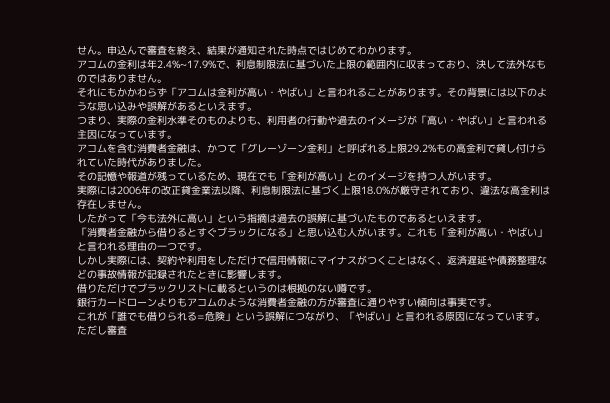せん。申込んで審査を終え、結果が通知された時点ではじめてわかります。
アコムの金利は年2.4%~17.9%で、利息制限法に基づいた上限の範囲内に収まっており、決して法外なものではありません。
それにもかかわらず「アコムは金利が高い・やばい」と言われることがあります。その背景には以下のような思い込みや誤解があるといえます。
つまり、実際の金利水準そのものよりも、利用者の行動や過去のイメージが「高い・やばい」と言われる主因になっています。
アコムを含む消費者金融は、かつて「グレーゾーン金利」と呼ばれる上限29.2%もの高金利で貸し付けられていた時代がありました。
その記憶や報道が残っているため、現在でも「金利が高い」とのイメージを持つ人がいます。
実際には2006年の改正貸金業法以降、利息制限法に基づく上限18.0%が厳守されており、違法な高金利は存在しません。
したがって「今も法外に高い」という指摘は過去の誤解に基づいたものであるといえます。
「消費者金融から借りるとすぐブラックになる」と思い込む人がいます。これも「金利が高い・やばい」と言われる理由の一つです。
しかし実際には、契約や利用をしただけで信用情報にマイナスがつくことはなく、返済遅延や債務整理などの事故情報が記録されたときに影響します。
借りただけでブラックリストに載るというのは根拠のない噂です。
銀行カードローンよりもアコムのような消費者金融の方が審査に通りやすい傾向は事実です。
これが「誰でも借りられる=危険」という誤解につながり、「やばい」と言われる原因になっています。
ただし審査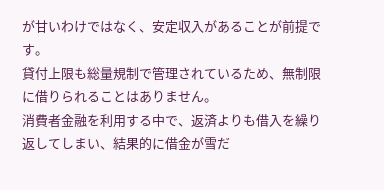が甘いわけではなく、安定収入があることが前提です。
貸付上限も総量規制で管理されているため、無制限に借りられることはありません。
消費者金融を利用する中で、返済よりも借入を繰り返してしまい、結果的に借金が雪だ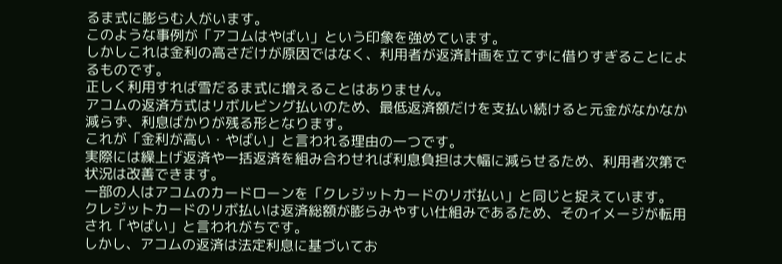るま式に膨らむ人がいます。
このような事例が「アコムはやばい」という印象を強めています。
しかしこれは金利の高さだけが原因ではなく、利用者が返済計画を立てずに借りすぎることによるものです。
正しく利用すれば雪だるま式に増えることはありません。
アコムの返済方式はリボルビング払いのため、最低返済額だけを支払い続けると元金がなかなか減らず、利息ばかりが残る形となります。
これが「金利が高い・やばい」と言われる理由の一つです。
実際には繰上げ返済や一括返済を組み合わせれば利息負担は大幅に減らせるため、利用者次第で状況は改善できます。
一部の人はアコムのカードローンを「クレジットカードのリボ払い」と同じと捉えています。
クレジットカードのリボ払いは返済総額が膨らみやすい仕組みであるため、そのイメージが転用され「やばい」と言われがちです。
しかし、アコムの返済は法定利息に基づいてお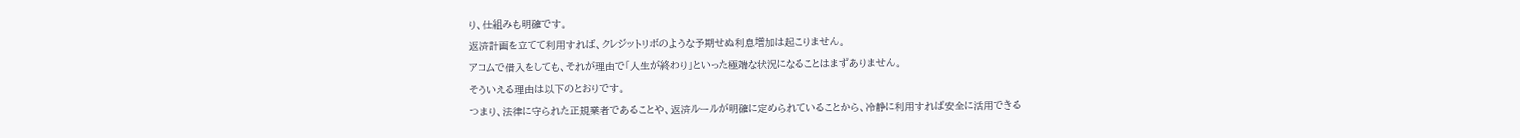り、仕組みも明確です。
返済計画を立てて利用すれば、クレジットリボのような予期せぬ利息増加は起こりません。
アコムで借入をしても、それが理由で「人生が終わり」といった極端な状況になることはまずありません。
そういえる理由は以下のとおりです。
つまり、法律に守られた正規業者であることや、返済ルールが明確に定められていることから、冷静に利用すれば安全に活用できる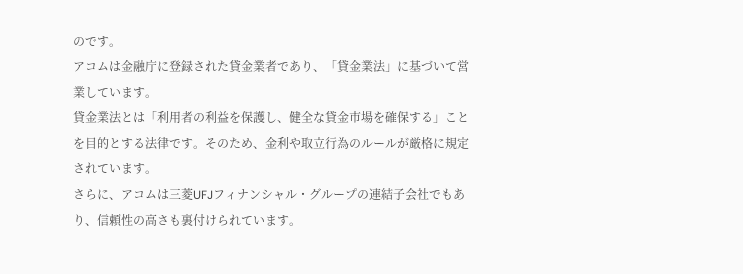のです。
アコムは金融庁に登録された貸金業者であり、「貸金業法」に基づいて営業しています。
貸金業法とは「利用者の利益を保護し、健全な貸金市場を確保する」ことを目的とする法律です。そのため、金利や取立行為のルールが厳格に規定されています。
さらに、アコムは三菱UFJフィナンシャル・グループの連結子会社でもあり、信頼性の高さも裏付けられています。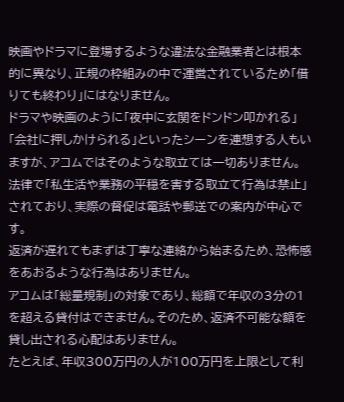映画やドラマに登場するような違法な金融業者とは根本的に異なり、正規の枠組みの中で運営されているため「借りても終わり」にはなりません。
ドラマや映画のように「夜中に玄関をドンドン叩かれる」「会社に押しかけられる」といったシーンを連想する人もいますが、アコムではそのような取立ては一切ありません。
法律で「私生活や業務の平穏を害する取立て行為は禁止」されており、実際の督促は電話や郵送での案内が中心です。
返済が遅れてもまずは丁寧な連絡から始まるため、恐怖感をあおるような行為はありません。
アコムは「総量規制」の対象であり、総額で年収の3分の1を超える貸付はできません。そのため、返済不可能な額を貸し出される心配はありません。
たとえば、年収300万円の人が100万円を上限として利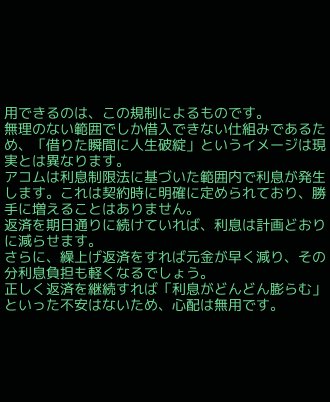用できるのは、この規制によるものです。
無理のない範囲でしか借入できない仕組みであるため、「借りた瞬間に人生破綻」というイメージは現実とは異なります。
アコムは利息制限法に基づいた範囲内で利息が発生します。これは契約時に明確に定められており、勝手に増えることはありません。
返済を期日通りに続けていれば、利息は計画どおりに減らせます。
さらに、繰上げ返済をすれば元金が早く減り、その分利息負担も軽くなるでしょう。
正しく返済を継続すれば「利息がどんどん膨らむ」といった不安はないため、心配は無用です。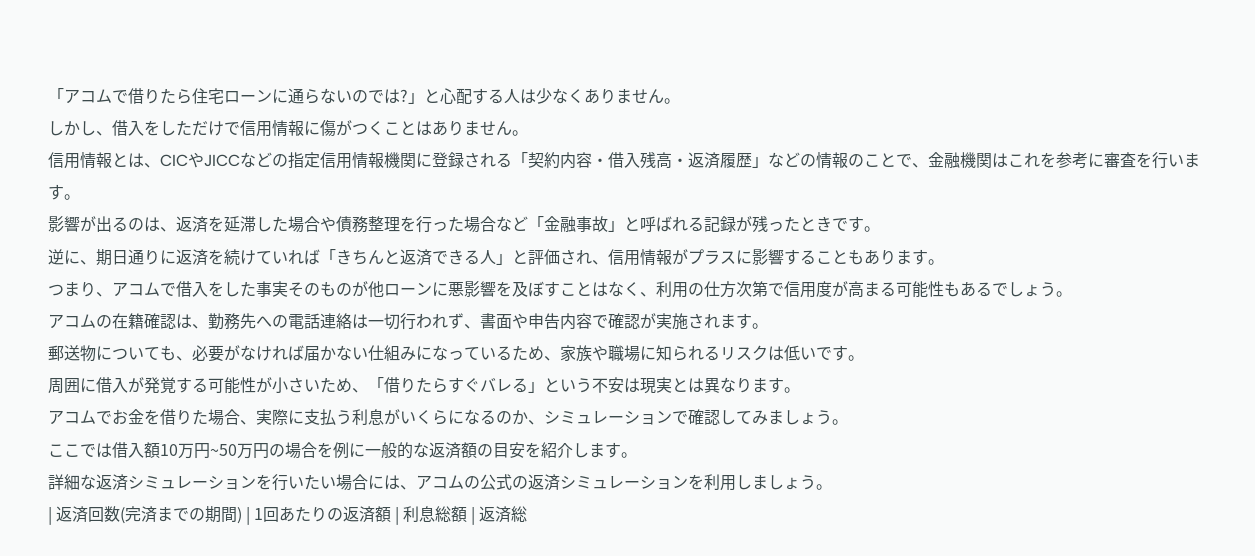「アコムで借りたら住宅ローンに通らないのでは?」と心配する人は少なくありません。
しかし、借入をしただけで信用情報に傷がつくことはありません。
信用情報とは、CICやJICCなどの指定信用情報機関に登録される「契約内容・借入残高・返済履歴」などの情報のことで、金融機関はこれを参考に審査を行います。
影響が出るのは、返済を延滞した場合や債務整理を行った場合など「金融事故」と呼ばれる記録が残ったときです。
逆に、期日通りに返済を続けていれば「きちんと返済できる人」と評価され、信用情報がプラスに影響することもあります。
つまり、アコムで借入をした事実そのものが他ローンに悪影響を及ぼすことはなく、利用の仕方次第で信用度が高まる可能性もあるでしょう。
アコムの在籍確認は、勤務先への電話連絡は一切行われず、書面や申告内容で確認が実施されます。
郵送物についても、必要がなければ届かない仕組みになっているため、家族や職場に知られるリスクは低いです。
周囲に借入が発覚する可能性が小さいため、「借りたらすぐバレる」という不安は現実とは異なります。
アコムでお金を借りた場合、実際に支払う利息がいくらになるのか、シミュレーションで確認してみましょう。
ここでは借入額10万円~50万円の場合を例に一般的な返済額の目安を紹介します。
詳細な返済シミュレーションを行いたい場合には、アコムの公式の返済シミュレーションを利用しましょう。
| 返済回数(完済までの期間) | 1回あたりの返済額 | 利息総額 | 返済総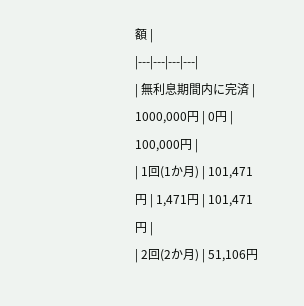額 |
|---|---|---|---|
| 無利息期間内に完済 | 1000,000円 | 0円 | 100,000円 |
| 1回(1か月) | 101,471円 | 1,471円 | 101,471円 |
| 2回(2か月) | 51,106円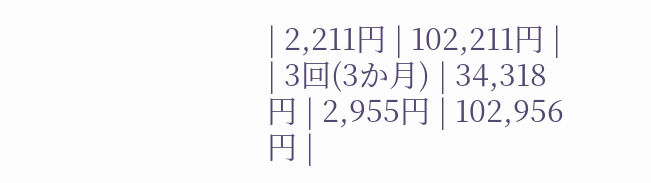| 2,211円 | 102,211円 |
| 3回(3か月) | 34,318円 | 2,955円 | 102,956円 |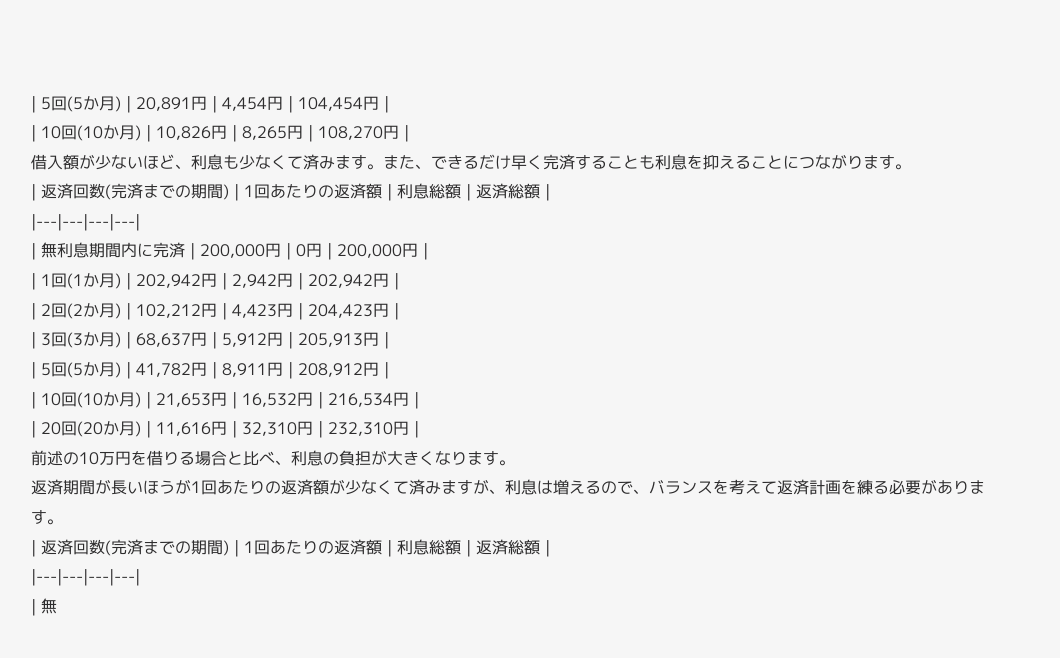| 5回(5か月) | 20,891円 | 4,454円 | 104,454円 |
| 10回(10か月) | 10,826円 | 8,265円 | 108,270円 |
借入額が少ないほど、利息も少なくて済みます。また、できるだけ早く完済することも利息を抑えることにつながります。
| 返済回数(完済までの期間) | 1回あたりの返済額 | 利息総額 | 返済総額 |
|---|---|---|---|
| 無利息期間内に完済 | 200,000円 | 0円 | 200,000円 |
| 1回(1か月) | 202,942円 | 2,942円 | 202,942円 |
| 2回(2か月) | 102,212円 | 4,423円 | 204,423円 |
| 3回(3か月) | 68,637円 | 5,912円 | 205,913円 |
| 5回(5か月) | 41,782円 | 8,911円 | 208,912円 |
| 10回(10か月) | 21,653円 | 16,532円 | 216,534円 |
| 20回(20か月) | 11,616円 | 32,310円 | 232,310円 |
前述の10万円を借りる場合と比べ、利息の負担が大きくなります。
返済期間が長いほうが1回あたりの返済額が少なくて済みますが、利息は増えるので、バランスを考えて返済計画を練る必要があります。
| 返済回数(完済までの期間) | 1回あたりの返済額 | 利息総額 | 返済総額 |
|---|---|---|---|
| 無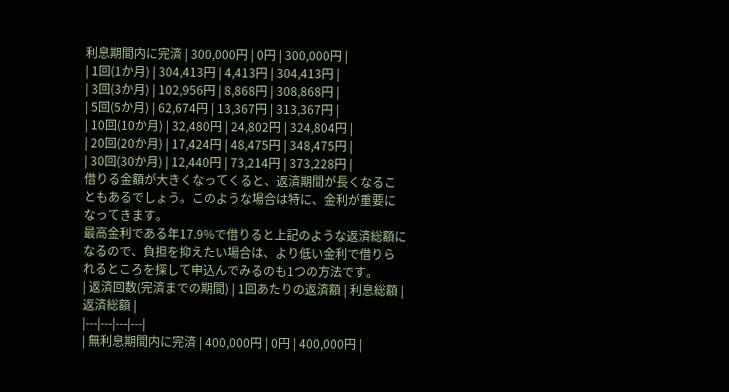利息期間内に完済 | 300,000円 | 0円 | 300,000円 |
| 1回(1か月) | 304,413円 | 4,413円 | 304,413円 |
| 3回(3か月) | 102,956円 | 8,868円 | 308,868円 |
| 5回(5か月) | 62,674円 | 13,367円 | 313,367円 |
| 10回(10か月) | 32,480円 | 24,802円 | 324,804円 |
| 20回(20か月) | 17,424円 | 48,475円 | 348,475円 |
| 30回(30か月) | 12,440円 | 73,214円 | 373,228円 |
借りる金額が大きくなってくると、返済期間が長くなることもあるでしょう。このような場合は特に、金利が重要になってきます。
最高金利である年17.9%で借りると上記のような返済総額になるので、負担を抑えたい場合は、より低い金利で借りられるところを探して申込んでみるのも1つの方法です。
| 返済回数(完済までの期間) | 1回あたりの返済額 | 利息総額 | 返済総額 |
|---|---|---|---|
| 無利息期間内に完済 | 400,000円 | 0円 | 400,000円 |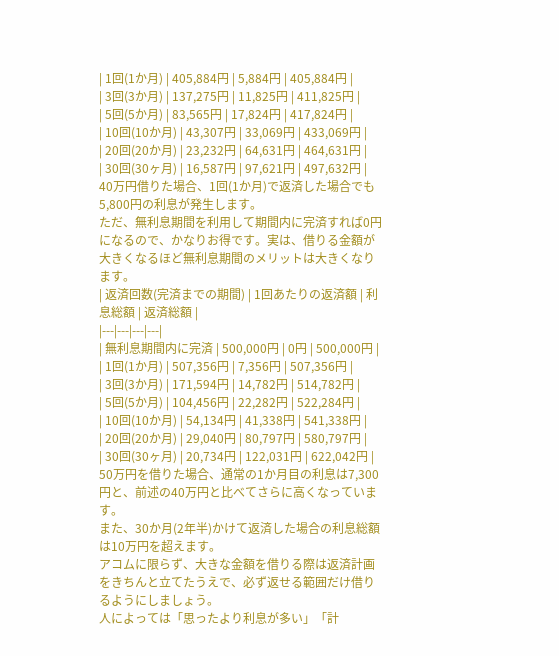| 1回(1か月) | 405,884円 | 5,884円 | 405,884円 |
| 3回(3か月) | 137,275円 | 11,825円 | 411,825円 |
| 5回(5か月) | 83,565円 | 17,824円 | 417,824円 |
| 10回(10か月) | 43,307円 | 33,069円 | 433,069円 |
| 20回(20か月) | 23,232円 | 64,631円 | 464,631円 |
| 30回(30ヶ月) | 16,587円 | 97,621円 | 497,632円 |
40万円借りた場合、1回(1か月)で返済した場合でも5,800円の利息が発生します。
ただ、無利息期間を利用して期間内に完済すれば0円になるので、かなりお得です。実は、借りる金額が大きくなるほど無利息期間のメリットは大きくなります。
| 返済回数(完済までの期間) | 1回あたりの返済額 | 利息総額 | 返済総額 |
|---|---|---|---|
| 無利息期間内に完済 | 500,000円 | 0円 | 500,000円 |
| 1回(1か月) | 507,356円 | 7,356円 | 507,356円 |
| 3回(3か月) | 171,594円 | 14,782円 | 514,782円 |
| 5回(5か月) | 104,456円 | 22,282円 | 522,284円 |
| 10回(10か月) | 54,134円 | 41,338円 | 541,338円 |
| 20回(20か月) | 29,040円 | 80,797円 | 580,797円 |
| 30回(30ヶ月) | 20,734円 | 122,031円 | 622,042円 |
50万円を借りた場合、通常の1か月目の利息は7,300円と、前述の40万円と比べてさらに高くなっています。
また、30か月(2年半)かけて返済した場合の利息総額は10万円を超えます。
アコムに限らず、大きな金額を借りる際は返済計画をきちんと立てたうえで、必ず返せる範囲だけ借りるようにしましょう。
人によっては「思ったより利息が多い」「計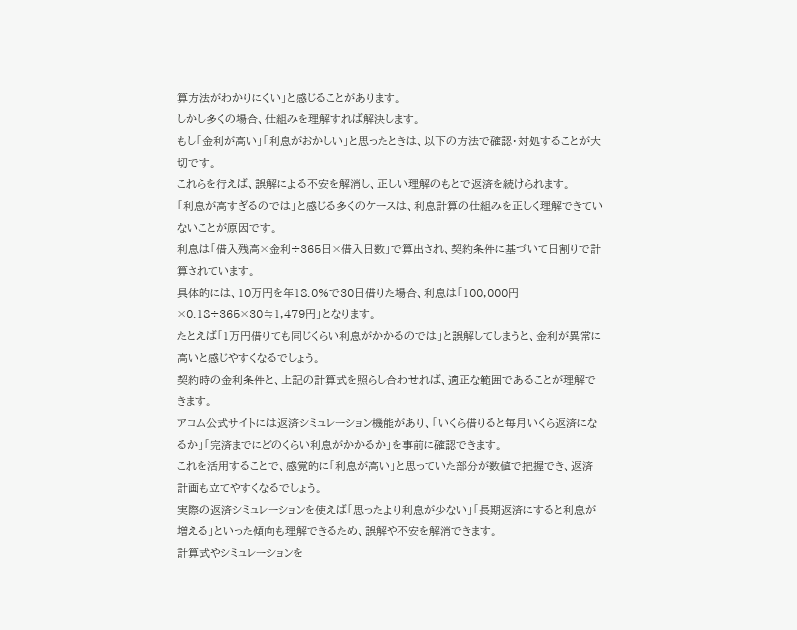算方法がわかりにくい」と感じることがあります。
しかし多くの場合、仕組みを理解すれば解決します。
もし「金利が高い」「利息がおかしい」と思ったときは、以下の方法で確認・対処することが大切です。
これらを行えば、誤解による不安を解消し、正しい理解のもとで返済を続けられます。
「利息が高すぎるのでは」と感じる多くのケースは、利息計算の仕組みを正しく理解できていないことが原因です。
利息は「借入残高×金利÷365日×借入日数」で算出され、契約条件に基づいて日割りで計算されています。
具体的には、10万円を年18.0%で30日借りた場合、利息は「100,000円×0.18÷365×30≒1,479円」となります。
たとえば「1万円借りても同じくらい利息がかかるのでは」と誤解してしまうと、金利が異常に高いと感じやすくなるでしょう。
契約時の金利条件と、上記の計算式を照らし合わせれば、適正な範囲であることが理解できます。
アコム公式サイトには返済シミュレーション機能があり、「いくら借りると毎月いくら返済になるか」「完済までにどのくらい利息がかかるか」を事前に確認できます。
これを活用することで、感覚的に「利息が高い」と思っていた部分が数値で把握でき、返済計画も立てやすくなるでしょう。
実際の返済シミュレーションを使えば「思ったより利息が少ない」「長期返済にすると利息が増える」といった傾向も理解できるため、誤解や不安を解消できます。
計算式やシミュレーションを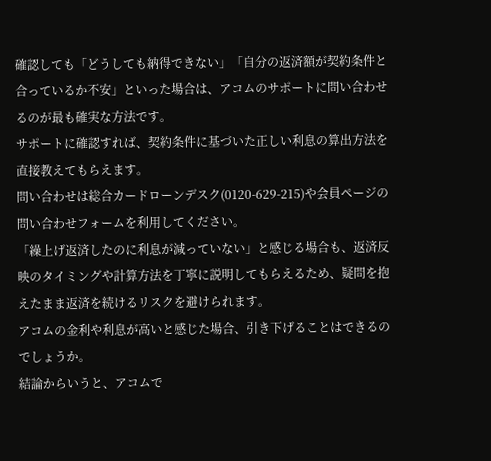確認しても「どうしても納得できない」「自分の返済額が契約条件と合っているか不安」といった場合は、アコムのサポートに問い合わせるのが最も確実な方法です。
サポートに確認すれば、契約条件に基づいた正しい利息の算出方法を直接教えてもらえます。
問い合わせは総合カードローンデスク(0120-629-215)や会員ページの問い合わせフォームを利用してください。
「繰上げ返済したのに利息が減っていない」と感じる場合も、返済反映のタイミングや計算方法を丁寧に説明してもらえるため、疑問を抱えたまま返済を続けるリスクを避けられます。
アコムの金利や利息が高いと感じた場合、引き下げることはできるのでしょうか。
結論からいうと、アコムで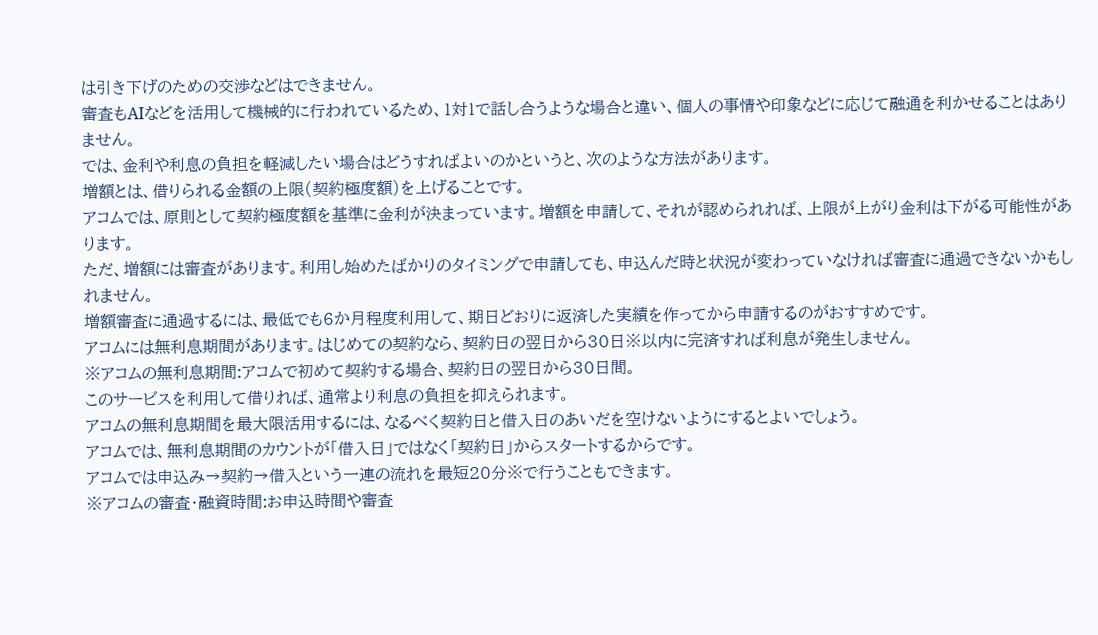は引き下げのための交渉などはできません。
審査もAIなどを活用して機械的に行われているため、1対1で話し合うような場合と違い、個人の事情や印象などに応じて融通を利かせることはありません。
では、金利や利息の負担を軽減したい場合はどうすればよいのかというと、次のような方法があります。
増額とは、借りられる金額の上限(契約極度額)を上げることです。
アコムでは、原則として契約極度額を基準に金利が決まっています。増額を申請して、それが認められれば、上限が上がり金利は下がる可能性があります。
ただ、増額には審査があります。利用し始めたばかりのタイミングで申請しても、申込んだ時と状況が変わっていなければ審査に通過できないかもしれません。
増額審査に通過するには、最低でも6か月程度利用して、期日どおりに返済した実績を作ってから申請するのがおすすめです。
アコムには無利息期間があります。はじめての契約なら、契約日の翌日から30日※以内に完済すれば利息が発生しません。
※アコムの無利息期間:アコムで初めて契約する場合、契約日の翌日から30日間。
このサービスを利用して借りれば、通常より利息の負担を抑えられます。
アコムの無利息期間を最大限活用するには、なるべく契約日と借入日のあいだを空けないようにするとよいでしょう。
アコムでは、無利息期間のカウントが「借入日」ではなく「契約日」からスタートするからです。
アコムでは申込み→契約→借入という一連の流れを最短20分※で行うこともできます。
※アコムの審査・融資時間:お申込時間や審査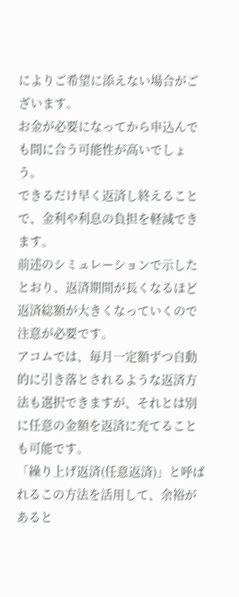によりご希望に添えない場合がございます。
お金が必要になってから申込んでも間に合う可能性が高いでしょう。
できるだけ早く返済し終えることで、金利や利息の負担を軽減できます。
前述のシミュレーションで示したとおり、返済期間が長くなるほど返済総額が大きくなっていくので注意が必要です。
アコムでは、毎月一定額ずつ自動的に引き落とされるような返済方法も選択できますが、それとは別に任意の金額を返済に充てることも可能です。
「繰り上げ返済(任意返済)」と呼ばれるこの方法を活用して、余裕があると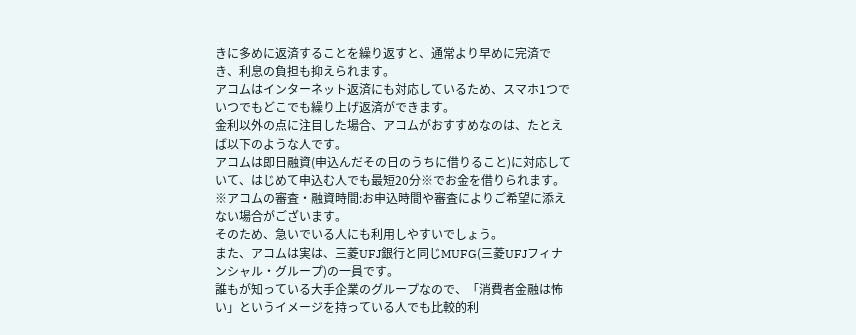きに多めに返済することを繰り返すと、通常より早めに完済でき、利息の負担も抑えられます。
アコムはインターネット返済にも対応しているため、スマホ1つでいつでもどこでも繰り上げ返済ができます。
金利以外の点に注目した場合、アコムがおすすめなのは、たとえば以下のような人です。
アコムは即日融資(申込んだその日のうちに借りること)に対応していて、はじめて申込む人でも最短20分※でお金を借りられます。
※アコムの審査・融資時間:お申込時間や審査によりご希望に添えない場合がございます。
そのため、急いでいる人にも利用しやすいでしょう。
また、アコムは実は、三菱UFJ銀行と同じMUFG(三菱UFJフィナンシャル・グループ)の一員です。
誰もが知っている大手企業のグループなので、「消費者金融は怖い」というイメージを持っている人でも比較的利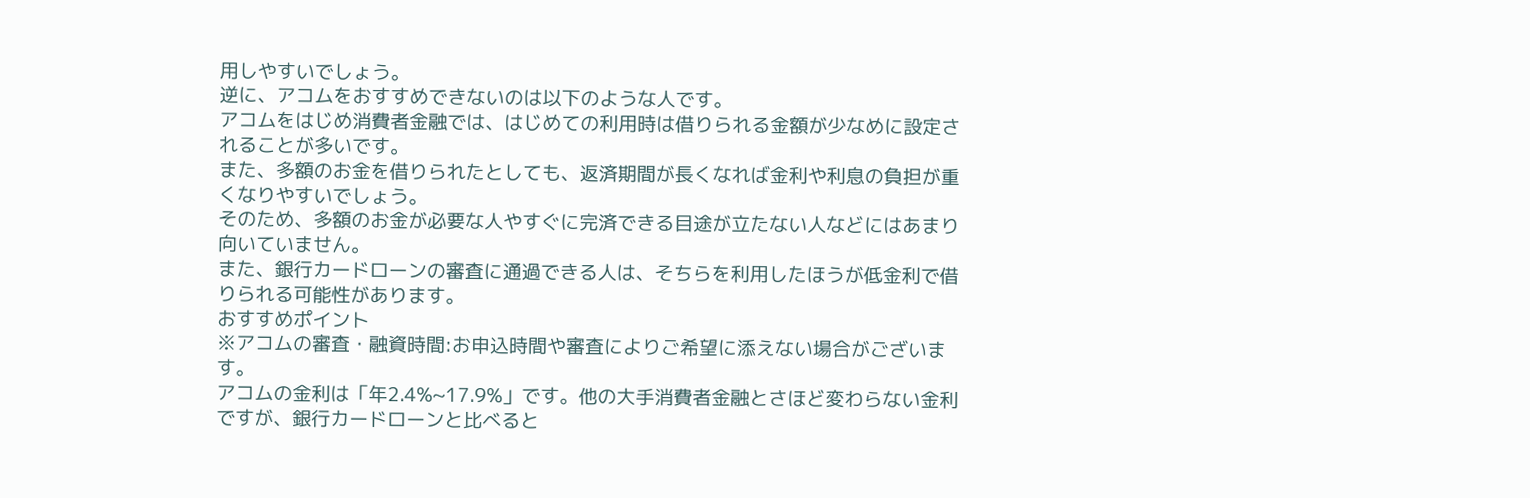用しやすいでしょう。
逆に、アコムをおすすめできないのは以下のような人です。
アコムをはじめ消費者金融では、はじめての利用時は借りられる金額が少なめに設定されることが多いです。
また、多額のお金を借りられたとしても、返済期間が長くなれば金利や利息の負担が重くなりやすいでしょう。
そのため、多額のお金が必要な人やすぐに完済できる目途が立たない人などにはあまり向いていません。
また、銀行カードローンの審査に通過できる人は、そちらを利用したほうが低金利で借りられる可能性があります。
おすすめポイント
※アコムの審査・融資時間:お申込時間や審査によりご希望に添えない場合がございます。
アコムの金利は「年2.4%~17.9%」です。他の大手消費者金融とさほど変わらない金利ですが、銀行カードローンと比べると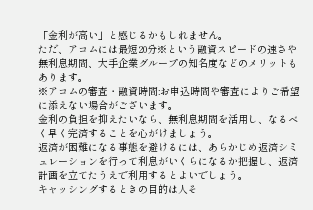「金利が高い」と感じるかもしれません。
ただ、アコムには最短20分※という融資スピードの速さや無利息期間、大手企業グループの知名度などのメリットもあります。
※アコムの審査・融資時間:お申込時間や審査によりご希望に添えない場合がございます。
金利の負担を抑えたいなら、無利息期間を活用し、なるべく早く完済することを心がけましょう。
返済が困難になる事態を避けるには、あらかじめ返済シミュレーションを行って利息がいくらになるか把握し、返済計画を立てたうえで利用するとよいでしょう。
キャッシングするときの目的は人そ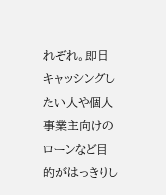れぞれ。即日キャッシングしたい人や個人事業主向けのローンなど目的がはっきりし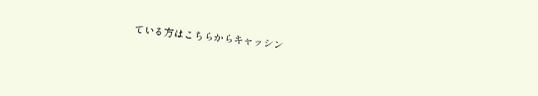ている方はこちらからキャッシン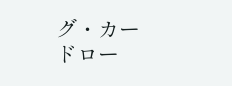グ・カードロー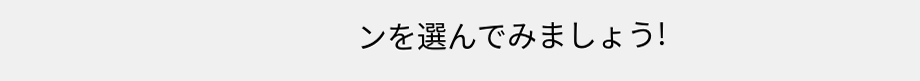ンを選んでみましょう!